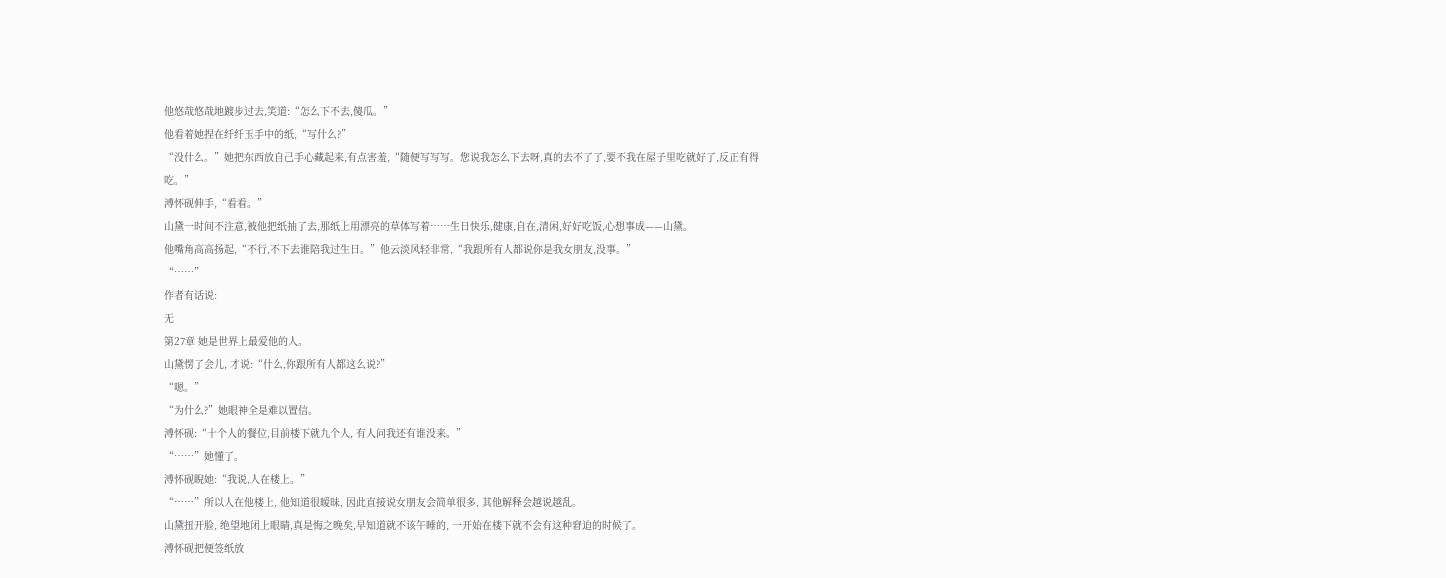他悠哉悠哉地踱步过去,笑道:“怎么下不去,傻瓜。”
他看着她捏在纤纤玉手中的纸,“写什么?”
“没什么。”她把东西放自己手心藏起来,有点害羞,“随便写写写。您说我怎么下去呀,真的去不了了,要不我在屋子里吃就好了,反正有得吃。”
溥怀砚伸手,“看看。”
山黛一时间不注意,被他把纸抽了去,那纸上用漂亮的草体写着……生日快乐,健康,自在,清闲,好好吃饭,心想事成——山黛。
他嘴角高高扬起,“不行,不下去谁陪我过生日。”他云淡风轻非常,“我跟所有人都说你是我女朋友,没事。”
“……”
作者有话说:
无
第27章 她是世界上最爱他的人。
山黛愣了会儿, 才说:“什么,你跟所有人都这么说?”
“嗯。”
“为什么?”她眼神全是难以置信。
溥怀砚:“十个人的餐位,目前楼下就九个人, 有人问我还有谁没来。”
“……”她懂了。
溥怀砚睨她:“我说,人在楼上。”
“……”所以人在他楼上, 他知道很暧昧, 因此直接说女朋友会简单很多, 其他解释会越说越乱。
山黛扭开脸, 绝望地闭上眼睛,真是悔之晚矣,早知道就不该午睡的, 一开始在楼下就不会有这种窘迫的时候了。
溥怀砚把便签纸放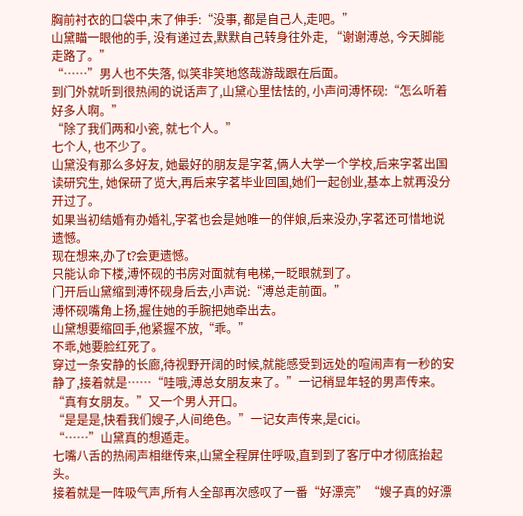胸前衬衣的口袋中,末了伸手:“没事, 都是自己人,走吧。”
山黛瞄一眼他的手, 没有递过去,默默自己转身往外走, “谢谢溥总, 今天脚能走路了。”
“……”男人也不失落, 似笑非笑地悠哉游哉跟在后面。
到门外就听到很热闹的说话声了,山黛心里怯怯的, 小声问溥怀砚:“怎么听着好多人啊。”
“除了我们两和小瓷, 就七个人。”
七个人, 也不少了。
山黛没有那么多好友, 她最好的朋友是字茗,俩人大学一个学校,后来字茗出国读研究生, 她保研了览大,再后来字茗毕业回国,她们一起创业,基本上就再没分开过了。
如果当初结婚有办婚礼,字茗也会是她唯一的伴娘,后来没办,字茗还可惜地说遗憾。
现在想来,办了t?会更遗憾。
只能认命下楼,溥怀砚的书房对面就有电梯,一眨眼就到了。
门开后山黛缩到溥怀砚身后去,小声说:“溥总走前面。”
溥怀砚嘴角上扬,握住她的手腕把她牵出去。
山黛想要缩回手,他紧握不放,“乖。”
不乖,她要脸红死了。
穿过一条安静的长廊,待视野开阔的时候,就能感受到远处的喧闹声有一秒的安静了,接着就是……“哇哦,溥总女朋友来了。”一记稍显年轻的男声传来。
“真有女朋友。”又一个男人开口。
“是是是,快看我们嫂子,人间绝色。”一记女声传来,是cici。
“……”山黛真的想遁走。
七嘴八舌的热闹声相继传来,山黛全程屏住呼吸,直到到了客厅中才彻底抬起头。
接着就是一阵吸气声,所有人全部再次感叹了一番“好漂亮”“嫂子真的好漂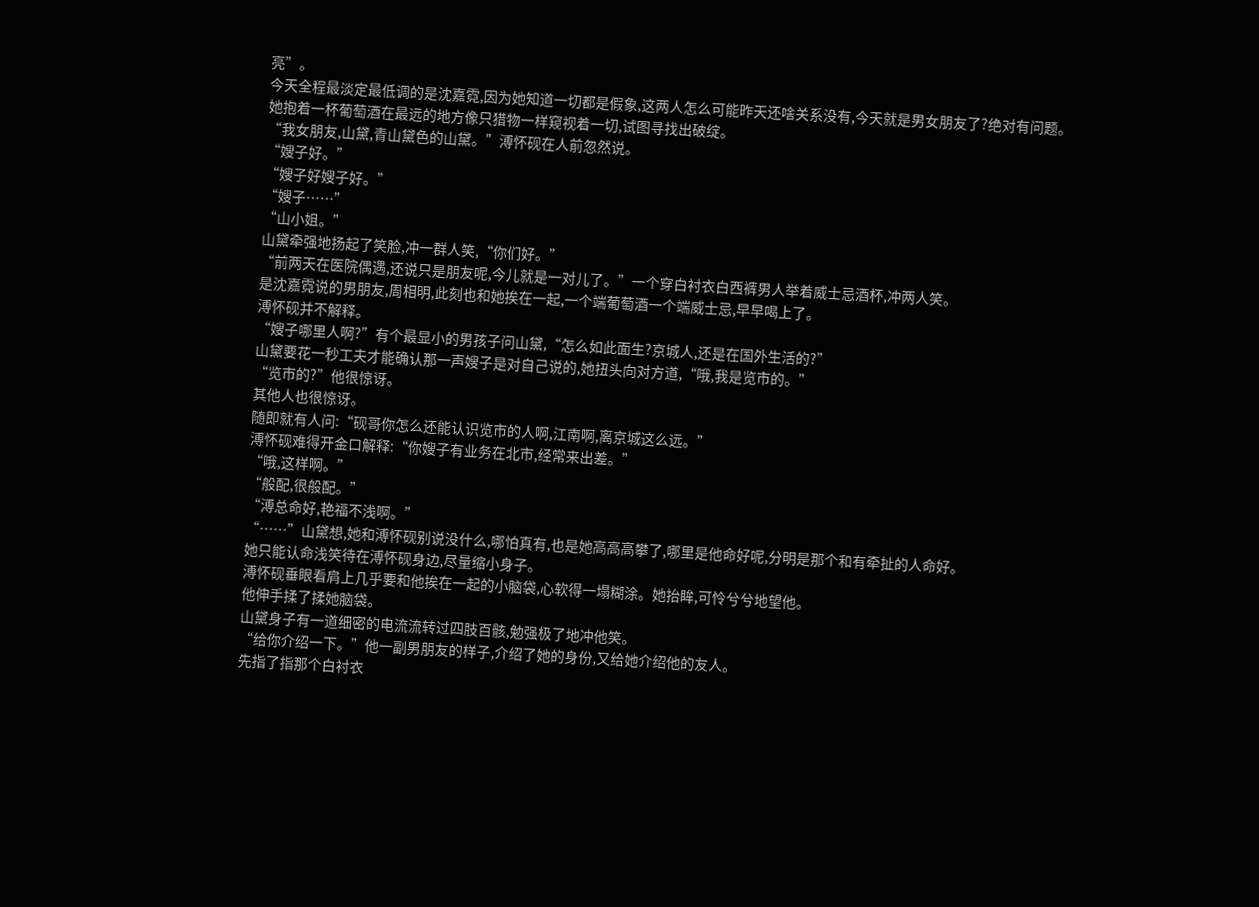亮”。
今天全程最淡定最低调的是沈嘉霓,因为她知道一切都是假象,这两人怎么可能昨天还啥关系没有,今天就是男女朋友了?绝对有问题。
她抱着一杯葡萄酒在最远的地方像只猎物一样窥视着一切,试图寻找出破绽。
“我女朋友,山黛,青山黛色的山黛。”溥怀砚在人前忽然说。
“嫂子好。”
“嫂子好嫂子好。”
“嫂子……”
“山小姐。”
山黛牵强地扬起了笑脸,冲一群人笑,“你们好。”
“前两天在医院偶遇,还说只是朋友呢,今儿就是一对儿了。”一个穿白衬衣白西裤男人举着威士忌酒杯,冲两人笑。
是沈嘉霓说的男朋友,周相明,此刻也和她挨在一起,一个端葡萄酒一个端威士忌,早早喝上了。
溥怀砚并不解释。
“嫂子哪里人啊?”有个最显小的男孩子问山黛,“怎么如此面生?京城人,还是在国外生活的?”
山黛要花一秒工夫才能确认那一声嫂子是对自己说的,她扭头向对方道,“哦,我是览市的。”
“览市的?”他很惊讶。
其他人也很惊讶。
随即就有人问:“砚哥你怎么还能认识览市的人啊,江南啊,离京城这么远。”
溥怀砚难得开金口解释:“你嫂子有业务在北市,经常来出差。”
“哦,这样啊。”
“般配,很般配。”
“溥总命好,艳福不浅啊。”
“……”山黛想,她和溥怀砚别说没什么,哪怕真有,也是她高高高攀了,哪里是他命好呢,分明是那个和有牵扯的人命好。
她只能认命浅笑待在溥怀砚身边,尽量缩小身子。
溥怀砚垂眼看肩上几乎要和他挨在一起的小脑袋,心软得一塌糊涂。她抬眸,可怜兮兮地望他。
他伸手揉了揉她脑袋。
山黛身子有一道细密的电流流转过四肢百骸,勉强极了地冲他笑。
“给你介绍一下。”他一副男朋友的样子,介绍了她的身份,又给她介绍他的友人。
先指了指那个白衬衣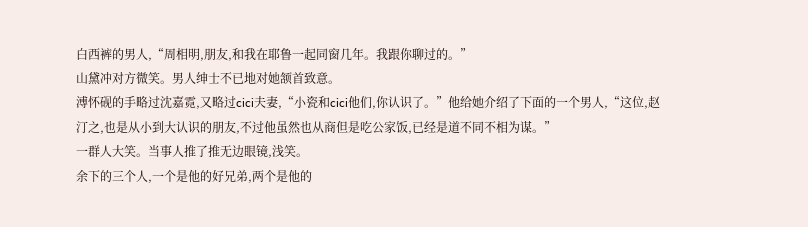白西裤的男人,“周相明,朋友,和我在耶鲁一起同窗几年。我跟你聊过的。”
山黛冲对方微笑。男人绅士不已地对她颔首致意。
溥怀砚的手略过沈嘉霓,又略过cici夫妻,“小瓷和cici他们,你认识了。”他给她介绍了下面的一个男人,“这位,赵汀之,也是从小到大认识的朋友,不过他虽然也从商但是吃公家饭,已经是道不同不相为谋。”
一群人大笑。当事人推了推无边眼镜,浅笑。
余下的三个人,一个是他的好兄弟,两个是他的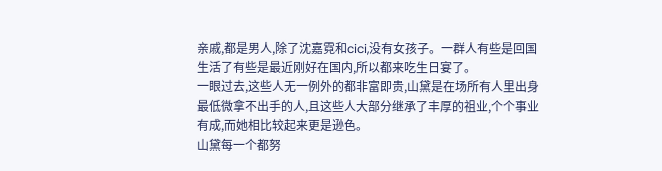亲戚,都是男人,除了沈嘉霓和cici,没有女孩子。一群人有些是回国生活了有些是最近刚好在国内,所以都来吃生日宴了。
一眼过去,这些人无一例外的都非富即贵,山黛是在场所有人里出身最低微拿不出手的人,且这些人大部分继承了丰厚的祖业,个个事业有成,而她相比较起来更是逊色。
山黛每一个都努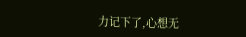力记下了,心想无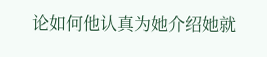论如何他认真为她介绍她就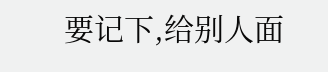要记下,给别人面